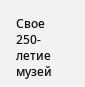Свое 250-летие музей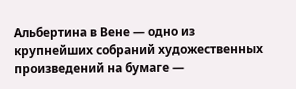Альбертина в Вене — одно из крупнейших собраний художественных произведений на бумаге —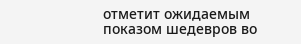отметит ожидаемым показом шедевров во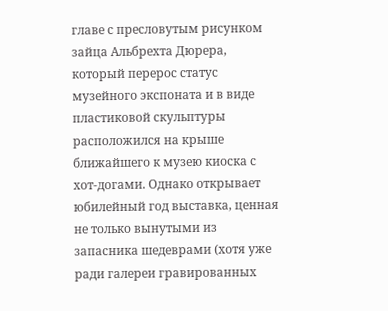главе с пресловутым рисунком зайца Альбрехта Дюрера, который перерос статус музейного экспоната и в виде пластиковой скульптуры расположился на крыше ближайшего к музею киоска с хот-догами. Однако открывает юбилейный год выставка, ценная не только вынутыми из запасника шедеврами (хотя уже ради галереи гравированных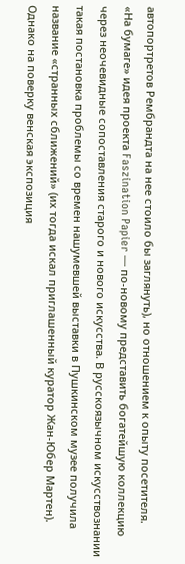автопортретов Рембрандта на нее стоило бы заглянуть), но отношением к опыту посетителя.
«На бумаге» идея проекта Faszination Papier — по-новому представить богатейшую коллекцию через неочевидные сопоставления старого и нового искусства. В русскоязычном искусствознании такая постановка проблемы со времен нашумевшей выставки в Пушкинском музее получила название «странных сближений» (их тогда искал приглашенный куратор Жан-Юбер Мартен). Однако на поверку венская экспозиция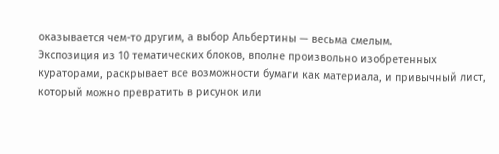оказывается чем-то другим, а выбор Альбертины — весьма смелым.
Экспозиция из 10 тематических блоков, вполне произвольно изобретенных кураторами, раскрывает все возможности бумаги как материала, и привычный лист, который можно превратить в рисунок или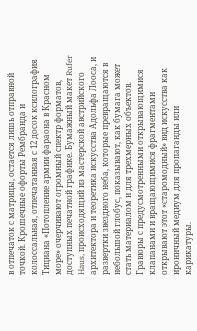в отпечаток с матрицы, остается лишь отправной точкой. Крошечные офорты Рембранда и колоссальная, отпечатанная с 12 досок ксилография Тициана «Потопление армии фараона в Красном море» очерчивают огромный спектр форматов, доступных печатной графике. Бумажный макет Rufer Haus, происходящий из мастерской австрийского архитектора и теоретика искусства Адольфа Лооса, и развертки звездного неба, которые превращаются в небольшой глобус, показывают, как бумага может стать материалом и для трехмерных объектов. Гравюры с предусмотренными открывающимися клапанами и вращающимися фрагментами открывают этот «старомодный» вид искусства как ироничный медиум для пропаганды или карикатуры.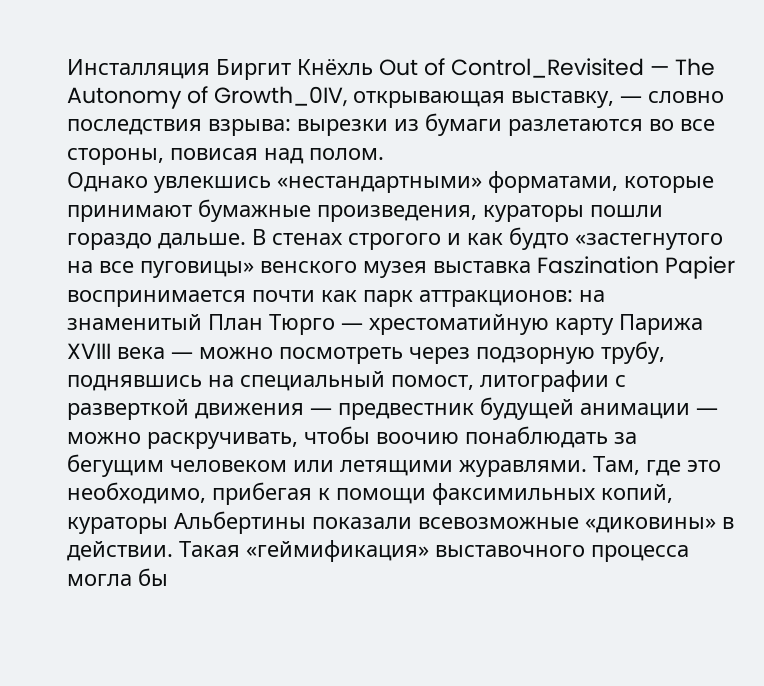Инсталляция Биргит Кнёхль Out of Control_Revisited — The Autonomy of Growth_0IV, открывающая выставку, — словно последствия взрыва: вырезки из бумаги разлетаются во все стороны, повисая над полом.
Однако увлекшись «нестандартными» форматами, которые принимают бумажные произведения, кураторы пошли гораздо дальше. В стенах строгого и как будто «застегнутого на все пуговицы» венского музея выставка Faszination Papier воспринимается почти как парк аттракционов: на знаменитый План Тюрго — хрестоматийную карту Парижа XVIII века — можно посмотреть через подзорную трубу, поднявшись на специальный помост, литографии с разверткой движения — предвестник будущей анимации — можно раскручивать, чтобы воочию понаблюдать за бегущим человеком или летящими журавлями. Там, где это необходимо, прибегая к помощи факсимильных копий, кураторы Альбертины показали всевозможные «диковины» в действии. Такая «геймификация» выставочного процесса могла бы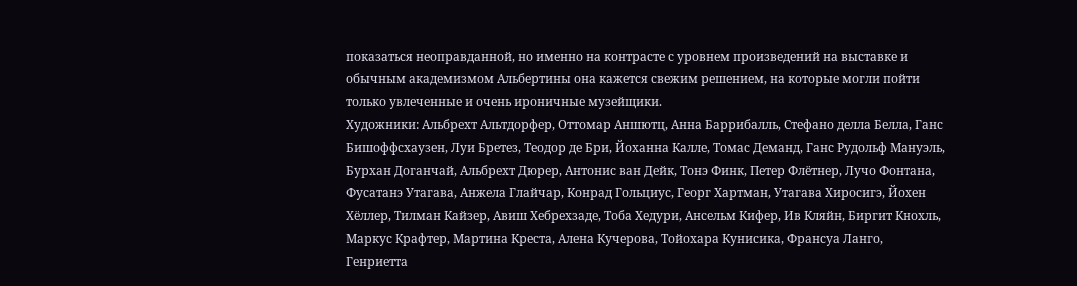показаться неоправданной, но именно на контрасте с уровнем произведений на выставке и обычным академизмом Альбертины она кажется свежим решением, на которые могли пойти только увлеченные и очень ироничные музейщики.
Художники: Альбрехт Альтдорфер, Оттомар Аншютц, Анна Баррибалль, Стефано делла Белла, Ганс Бишоффсхаузен, Луи Бретез, Теодор де Бри, Йоханна Калле, Томас Деманд, Ганс Рудольф Мануэль, Бурхан Доганчай, Альбрехт Дюрер, Антонис ван Дейк, Тонэ Финк, Петер Флётнер, Лучо Фонтана, Фусатанэ Утагава, Анжела Глайчар, Конрад Гольциус, Георг Хартман, Утагава Хиросигэ, Йохен Хёллер, Тилман Кайзер, Авиш Хебрехзаде, Тоба Хедури, Ансельм Кифер, Ив Кляйн, Биргит Кнохль, Маркус Крафтер, Мартина Креста, Алена Кучерова, Тойохара Кунисика, Франсуа Ланго, Генриетта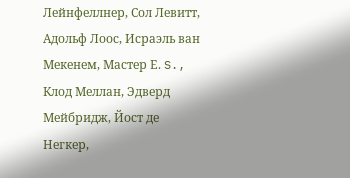Лейнфеллнер, Сол Левитт, Адольф Лоос, Исраэль ван Мекенем, Мастер Е. S., Клод Меллан, Эдверд Мейбридж, Йост де Негкер,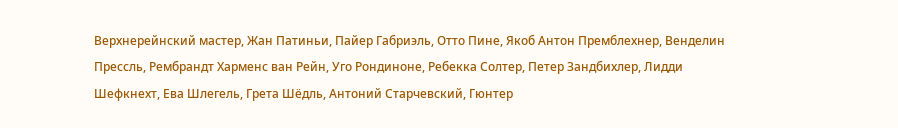Верхнерейнский мастер, Жан Патиньи, Пайер Габриэль, Отто Пине, Якоб Антон Премблехнер, Венделин Прессль, Рембрандт Харменс ван Рейн, Уго Рондиноне, Ребекка Солтер, Петер Зандбихлер, Лидди Шефкнехт, Ева Шлегель, Грета Шёдль, Антоний Старчевский, Гюнтер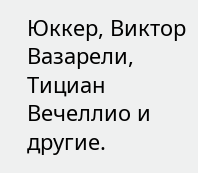Юккер, Виктор Вазарели, Тициан Вечеллио и другие.